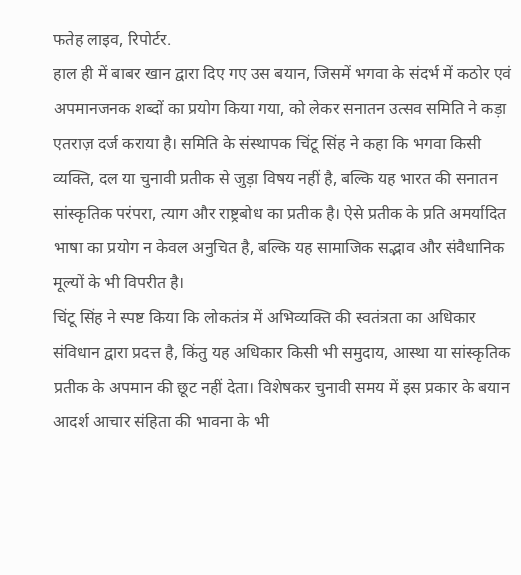फतेह लाइव, रिपोर्टर.
हाल ही में बाबर खान द्वारा दिए गए उस बयान, जिसमें भगवा के संदर्भ में कठोर एवं अपमानजनक शब्दों का प्रयोग किया गया, को लेकर सनातन उत्सव समिति ने कड़ा एतराज़ दर्ज कराया है। समिति के संस्थापक चिंटू सिंह ने कहा कि भगवा किसी व्यक्ति, दल या चुनावी प्रतीक से जुड़ा विषय नहीं है, बल्कि यह भारत की सनातन सांस्कृतिक परंपरा, त्याग और राष्ट्रबोध का प्रतीक है। ऐसे प्रतीक के प्रति अमर्यादित भाषा का प्रयोग न केवल अनुचित है, बल्कि यह सामाजिक सद्भाव और संवैधानिक मूल्यों के भी विपरीत है।
चिंटू सिंह ने स्पष्ट किया कि लोकतंत्र में अभिव्यक्ति की स्वतंत्रता का अधिकार संविधान द्वारा प्रदत्त है, किंतु यह अधिकार किसी भी समुदाय, आस्था या सांस्कृतिक प्रतीक के अपमान की छूट नहीं देता। विशेषकर चुनावी समय में इस प्रकार के बयान आदर्श आचार संहिता की भावना के भी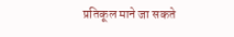प्रतिकूल माने जा सकते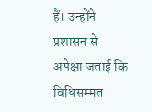हैं। उन्होंने प्रशासन से अपेक्षा जताई कि विधिसम्मत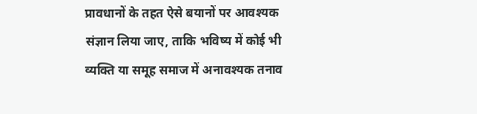प्रावधानों के तहत ऐसे बयानों पर आवश्यक संज्ञान लिया जाए, ताकि भविष्य में कोई भी व्यक्ति या समूह समाज में अनावश्यक तनाव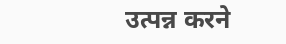उत्पन्न करने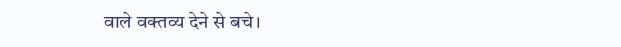वाले वक्तव्य देने से बचे।